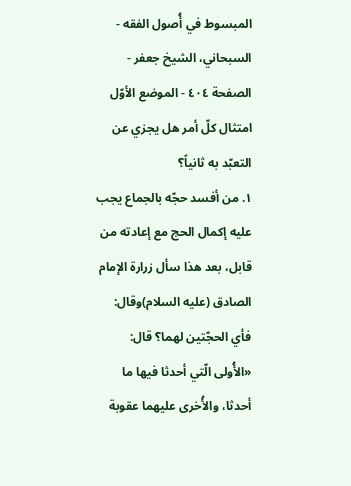المبسوط في أُصول الفقه - السبحاني، الشيخ جعفر - الصفحة ٤٠٤ - الموضع الأوّل امتثال كلّ أمر هل يجزي عن التعبّد به ثانياً؟
١. من أفسد حجّه بالجماع يجب عليه إكمال الحج مع إعادته من قابل، بعد هذا سأل زرارة الإمام الصادق (عليه السلام)وقال: فأي الحجّتين لهما؟ قال: «الأُولى الّتي أحدثا فيها ما أحدثا، والأُخرى عليهما عقوبة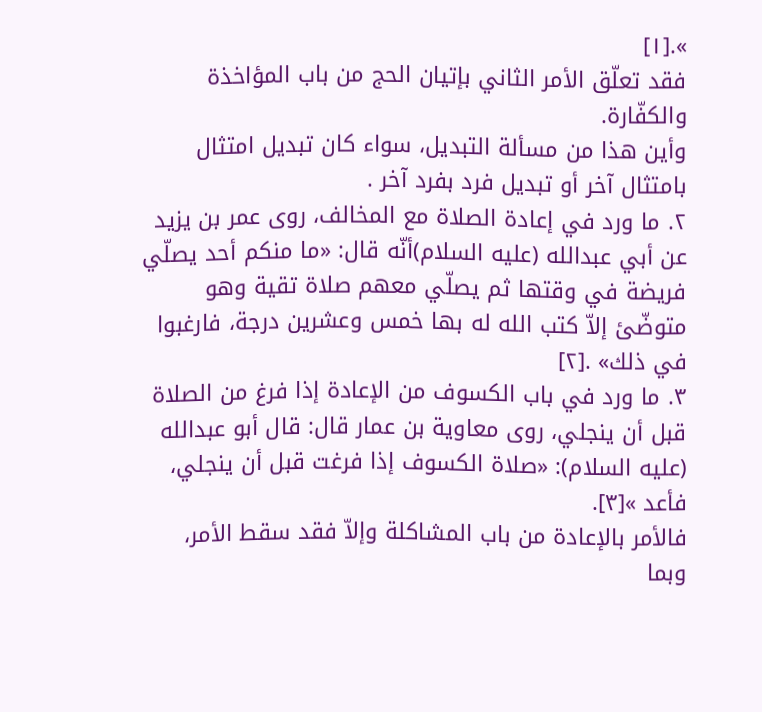».[١]
فقد تعلّق الأمر الثاني بإتيان الحج من باب المؤاخذة والكفّارة.
وأين هذا من مسألة التبديل، سواء كان تبديل امتثال بامتثال آخر أو تبديل فرد بفرد آخر .
٢. ما ورد في إعادة الصلاة مع المخالف، روى عمر بن يزيد عن أبي عبدالله (عليه السلام)أنّه قال: «ما منكم أحد يصلّي فريضة في وقتها ثم يصلّي معهم صلاة تقية وهو متوضّئ إلاّ كتب الله له بها خمس وعشرين درجة، فارغبوا في ذلك» .[٢]
٣. ما ورد في باب الكسوف من الإعادة إذا فرغ من الصلاة قبل أن ينجلي، روى معاوية بن عمار قال: قال أبو عبدالله (عليه السلام): «صلاة الكسوف إذا فرغت قبل أن ينجلي، فأعد »[٣].
فالأمر بالإعادة من باب المشاكلة وإلاّ فقد سقط الأمر، وبما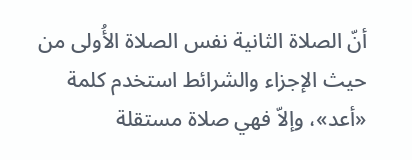أنّ الصلاة الثانية نفس الصلاة الأُولى من حيث الإجزاء والشرائط استخدم كلمة «أعد»، وإلاّ فهي صلاة مستقلة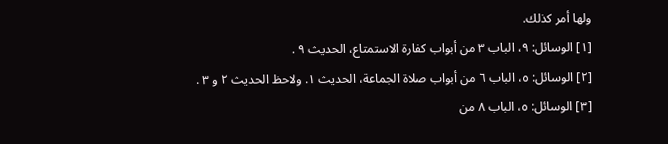ولها أمر كذلك.
[١] الوسائل: ٩، الباب ٣ من أبواب كفارة الاستمتاع، الحديث ٩ .
[٢] الوسائل: ٥، الباب ٦ من أبواب صلاة الجماعة، الحديث ١. ولاحظ الحديث ٢ و ٣ .
[٣] الوسائل: ٥، الباب ٨ من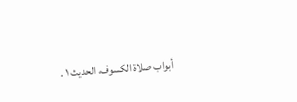أبواب صلاة الكسوف، الحديث ١ .